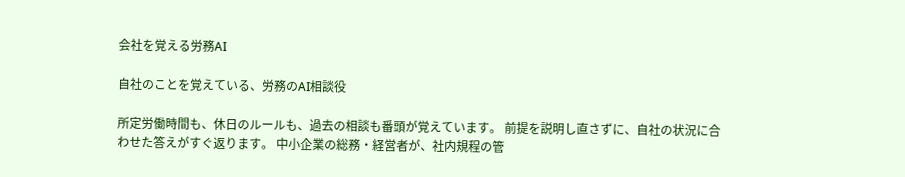会社を覚える労務AI

自社のことを覚えている、労務のAI相談役

所定労働時間も、休日のルールも、過去の相談も番頭が覚えています。 前提を説明し直さずに、自社の状況に合わせた答えがすぐ返ります。 中小企業の総務・経営者が、社内規程の管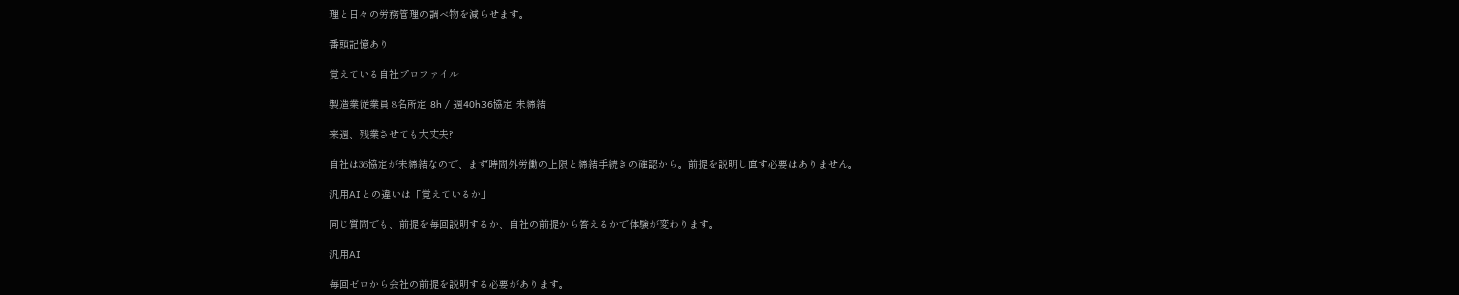理と日々の労務管理の調べ物を減らせます。

番頭記憶あり

覚えている自社プロファイル

製造業従業員 8名所定 8h / 週40h36協定 未締結

来週、残業させても大丈夫?

自社は36協定が未締結なので、まず時間外労働の上限と締結手続きの確認から。前提を説明し直す必要はありません。

汎用AIとの違いは「覚えているか」

同じ質問でも、前提を毎回説明するか、自社の前提から答えるかで体験が変わります。

汎用AI

毎回ゼロから会社の前提を説明する必要があります。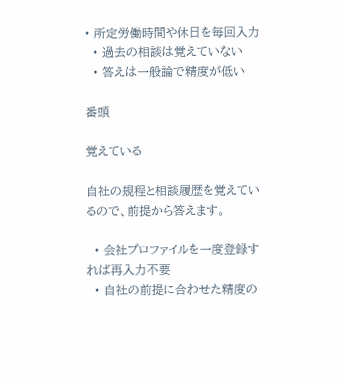• 所定労働時間や休日を毎回入力
  • 過去の相談は覚えていない
  • 答えは一般論で精度が低い

番頭

覚えている

自社の規程と相談履歴を覚えているので、前提から答えます。

  • 会社プロファイルを一度登録すれば再入力不要
  • 自社の前提に合わせた精度の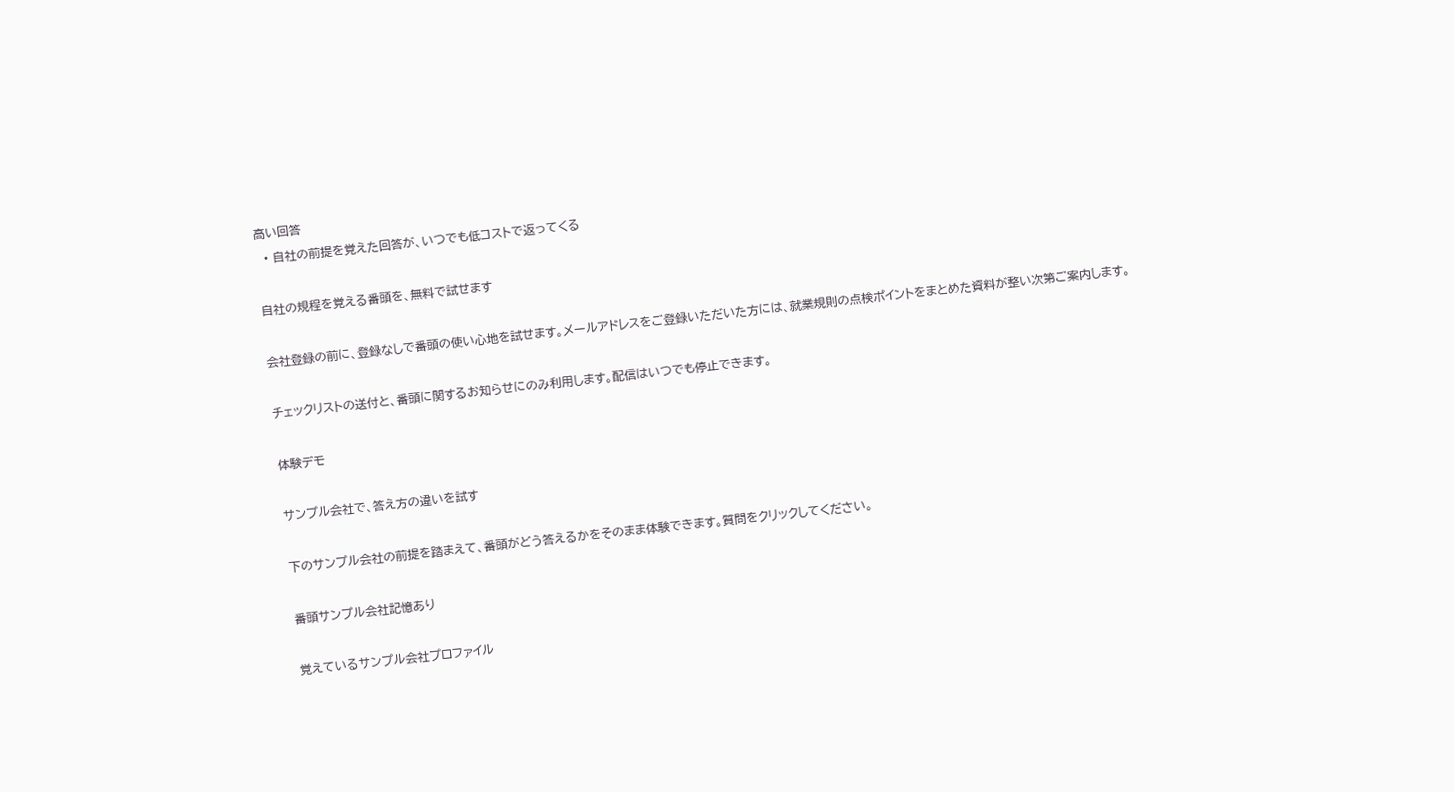高い回答
  • 自社の前提を覚えた回答が、いつでも低コストで返ってくる

自社の規程を覚える番頭を、無料で試せます

会社登録の前に、登録なしで番頭の使い心地を試せます。メールアドレスをご登録いただいた方には、就業規則の点検ポイントをまとめた資料が整い次第ご案内します。

チェックリストの送付と、番頭に関するお知らせにのみ利用します。配信はいつでも停止できます。

体験デモ

サンプル会社で、答え方の違いを試す

下のサンプル会社の前提を踏まえて、番頭がどう答えるかをそのまま体験できます。質問をクリックしてください。

番頭サンプル会社記憶あり

覚えているサンプル会社プロファイル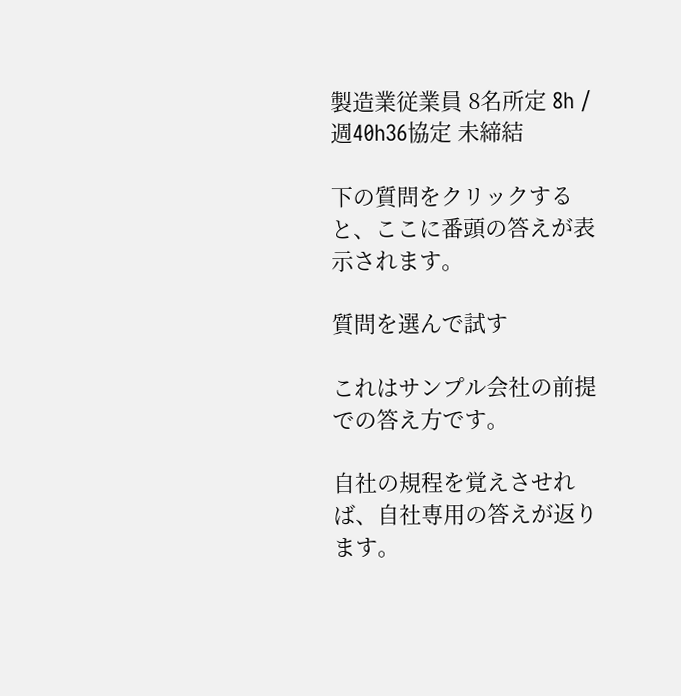製造業従業員 8名所定 8h / 週40h36協定 未締結

下の質問をクリックすると、ここに番頭の答えが表示されます。

質問を選んで試す

これはサンプル会社の前提での答え方です。

自社の規程を覚えさせれば、自社専用の答えが返ります。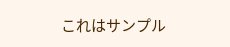これはサンプル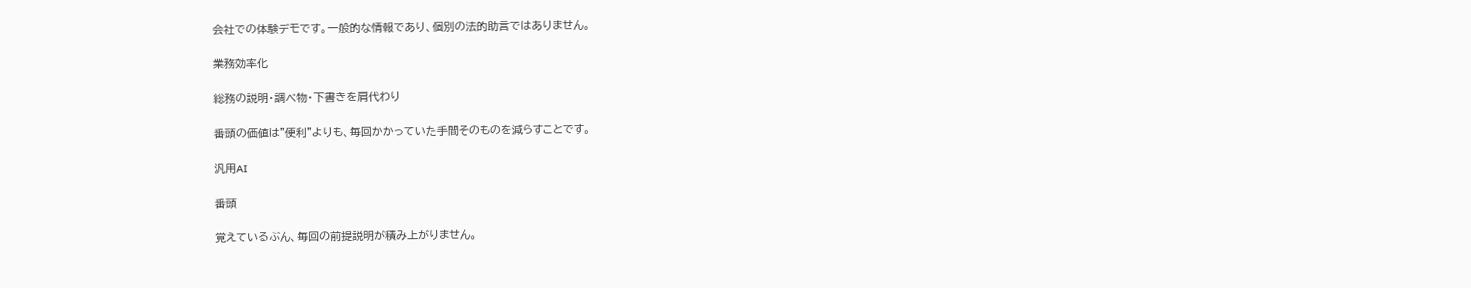会社での体験デモです。一般的な情報であり、個別の法的助言ではありません。

業務効率化

総務の説明・調べ物・下書きを肩代わり

番頭の価値は"便利"よりも、毎回かかっていた手間そのものを減らすことです。

汎用AI

番頭

覚えているぶん、毎回の前提説明が積み上がりません。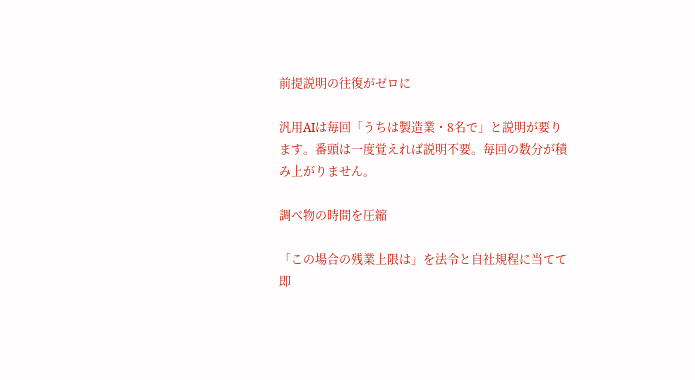前提説明の往復がゼロに

汎用AIは毎回「うちは製造業・8名で」と説明が要ります。番頭は一度覚えれば説明不要。毎回の数分が積み上がりません。

調べ物の時間を圧縮

「この場合の残業上限は」を法令と自社規程に当てて即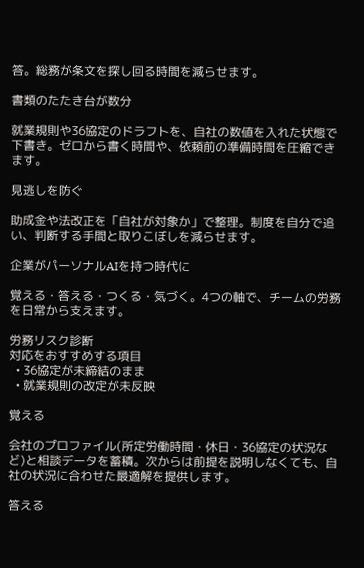答。総務が条文を探し回る時間を減らせます。

書類のたたき台が数分

就業規則や36協定のドラフトを、自社の数値を入れた状態で下書き。ゼロから書く時間や、依頼前の準備時間を圧縮できます。

見逃しを防ぐ

助成金や法改正を「自社が対象か」で整理。制度を自分で追い、判断する手間と取りこぼしを減らせます。

企業がパーソナルAIを持つ時代に

覚える・答える・つくる・気づく。4つの軸で、チームの労務を日常から支えます。

労務リスク診断
対応をおすすめする項目
  • 36協定が未締結のまま
  • 就業規則の改定が未反映

覚える

会社のプロファイル(所定労働時間・休日・36協定の状況など)と相談データを蓄積。次からは前提を説明しなくても、自社の状況に合わせた最適解を提供します。

答える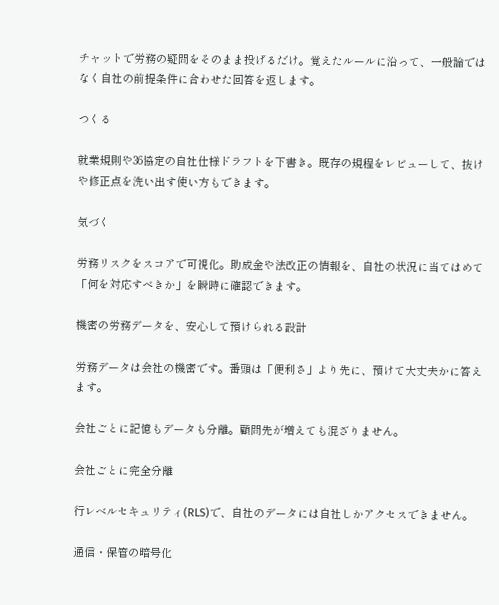チャットで労務の疑問をそのまま投げるだけ。覚えたルールに沿って、一般論ではなく自社の前提条件に合わせた回答を返します。

つくる

就業規則や36協定の自社仕様ドラフトを下書き。既存の規程をレビューして、抜けや修正点を洗い出す使い方もできます。

気づく

労務リスクをスコアで可視化。助成金や法改正の情報を、自社の状況に当てはめて「何を対応すべきか」を瞬時に確認できます。

機密の労務データを、安心して預けられる設計

労務データは会社の機密です。番頭は「便利さ」より先に、預けて大丈夫かに答えます。

会社ごとに記憶もデータも分離。顧問先が増えても混ざりません。

会社ごとに完全分離

行レベルセキュリティ(RLS)で、自社のデータには自社しかアクセスできません。

通信・保管の暗号化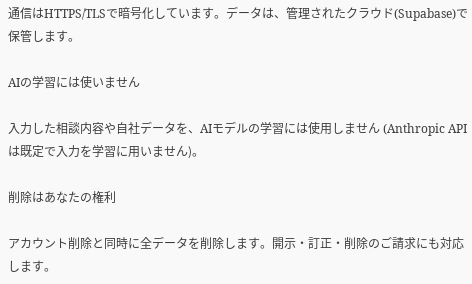通信はHTTPS/TLSで暗号化しています。データは、管理されたクラウド(Supabase)で保管します。

AIの学習には使いません

入力した相談内容や自社データを、AIモデルの学習には使用しません (Anthropic APIは既定で入力を学習に用いません)。

削除はあなたの権利

アカウント削除と同時に全データを削除します。開示・訂正・削除のご請求にも対応します。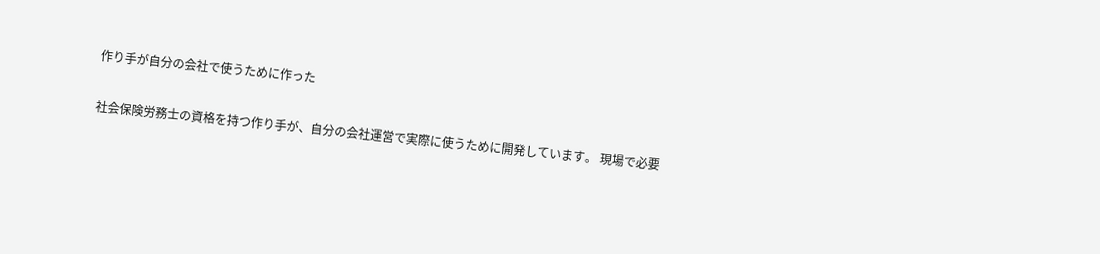作り手が自分の会社で使うために作った

社会保険労務士の資格を持つ作り手が、自分の会社運営で実際に使うために開発しています。 現場で必要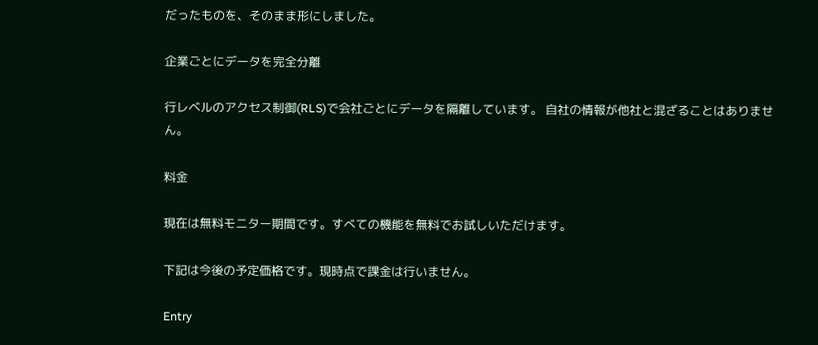だったものを、そのまま形にしました。

企業ごとにデータを完全分離

行レベルのアクセス制御(RLS)で会社ごとにデータを隔離しています。 自社の情報が他社と混ざることはありません。

料金

現在は無料モニター期間です。すべての機能を無料でお試しいただけます。

下記は今後の予定価格です。現時点で課金は行いません。

Entry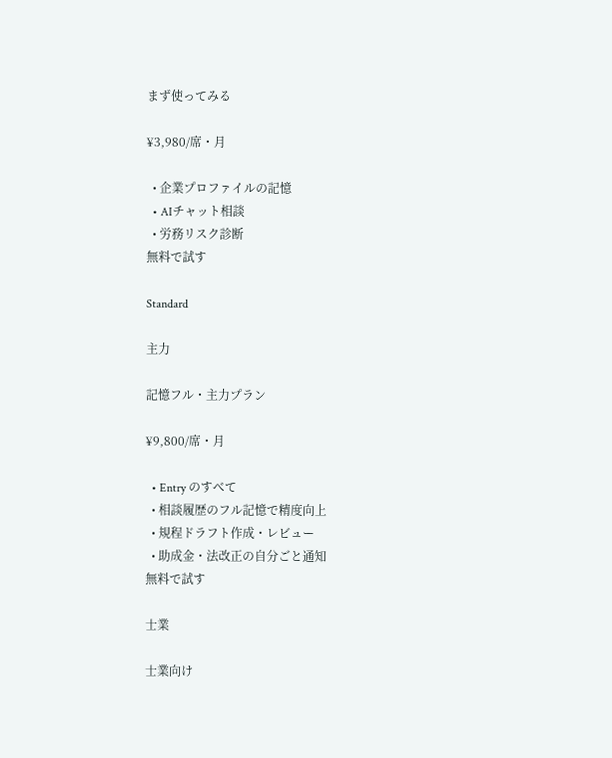まず使ってみる

¥3,980/席・月

  • 企業プロファイルの記憶
  • AIチャット相談
  • 労務リスク診断
無料で試す

Standard

主力

記憶フル・主力プラン

¥9,800/席・月

  • Entry のすべて
  • 相談履歴のフル記憶で精度向上
  • 規程ドラフト作成・レビュー
  • 助成金・法改正の自分ごと通知
無料で試す

士業

士業向け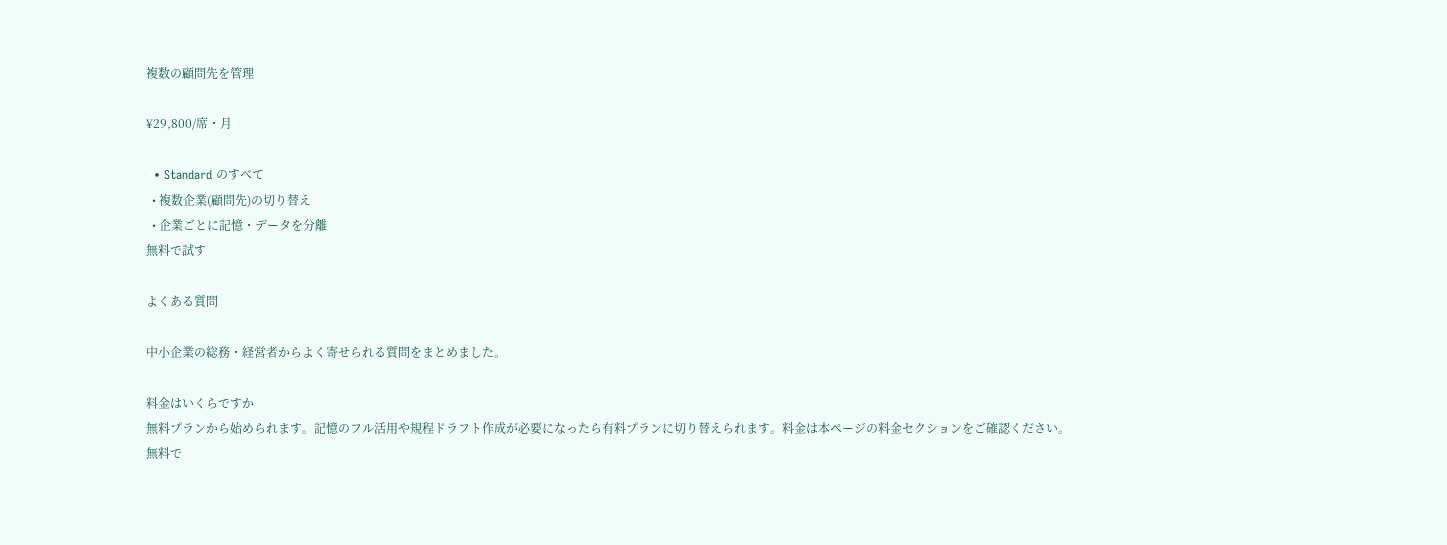複数の顧問先を管理

¥29,800/席・月

  • Standard のすべて
  • 複数企業(顧問先)の切り替え
  • 企業ごとに記憶・データを分離
無料で試す

よくある質問

中小企業の総務・経営者からよく寄せられる質問をまとめました。

料金はいくらですか
無料プランから始められます。記憶のフル活用や規程ドラフト作成が必要になったら有料プランに切り替えられます。料金は本ページの料金セクションをご確認ください。
無料で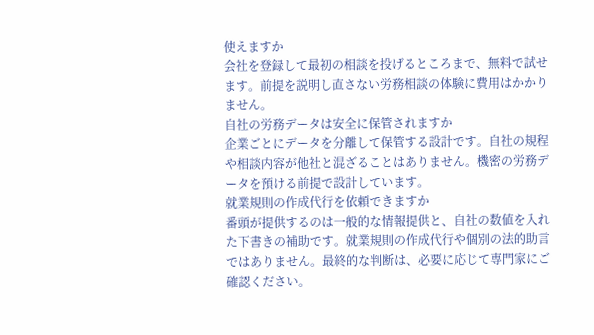使えますか
会社を登録して最初の相談を投げるところまで、無料で試せます。前提を説明し直さない労務相談の体験に費用はかかりません。
自社の労務データは安全に保管されますか
企業ごとにデータを分離して保管する設計です。自社の規程や相談内容が他社と混ざることはありません。機密の労務データを預ける前提で設計しています。
就業規則の作成代行を依頼できますか
番頭が提供するのは一般的な情報提供と、自社の数値を入れた下書きの補助です。就業規則の作成代行や個別の法的助言ではありません。最終的な判断は、必要に応じて専門家にご確認ください。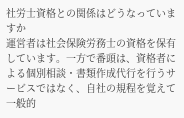社労士資格との関係はどうなっていますか
運営者は社会保険労務士の資格を保有しています。一方で番頭は、資格者による個別相談・書類作成代行を行うサービスではなく、自社の規程を覚えて一般的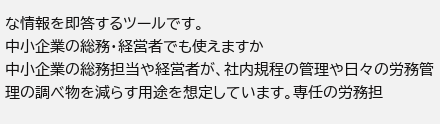な情報を即答するツールです。
中小企業の総務・経営者でも使えますか
中小企業の総務担当や経営者が、社内規程の管理や日々の労務管理の調べ物を減らす用途を想定しています。専任の労務担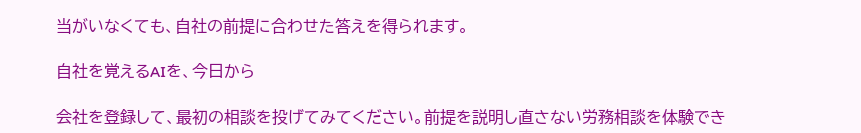当がいなくても、自社の前提に合わせた答えを得られます。

自社を覚えるAIを、今日から

会社を登録して、最初の相談を投げてみてください。前提を説明し直さない労務相談を体験でき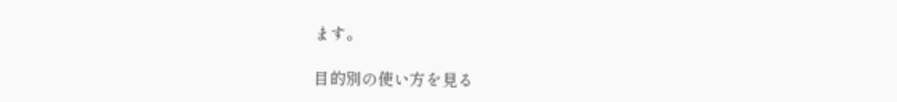ます。

目的別の使い方を見る